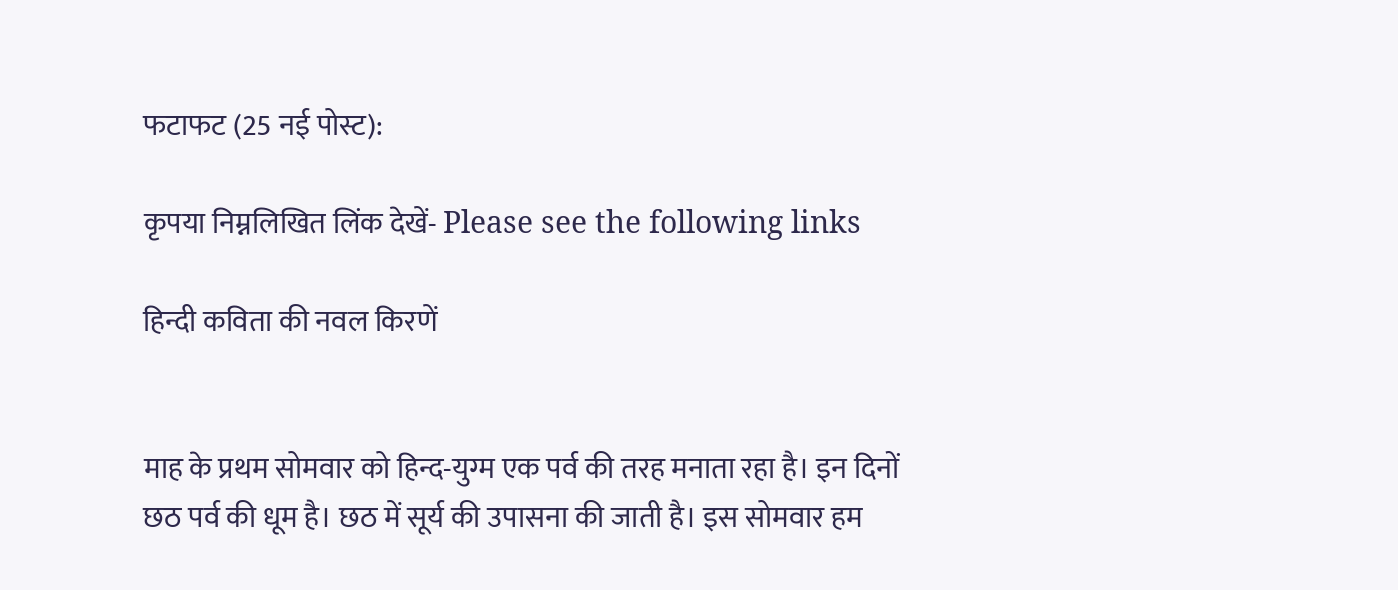फटाफट (25 नई पोस्ट):

कृपया निम्नलिखित लिंक देखें- Please see the following links

हिन्दी कविता की नवल किरणें


माह के प्रथम सोमवार को हिन्द-युग्म एक पर्व की तरह मनाता रहा है। इन दिनों छठ पर्व की धूम है। छठ में सूर्य की उपासना की जाती है। इस सोमवार हम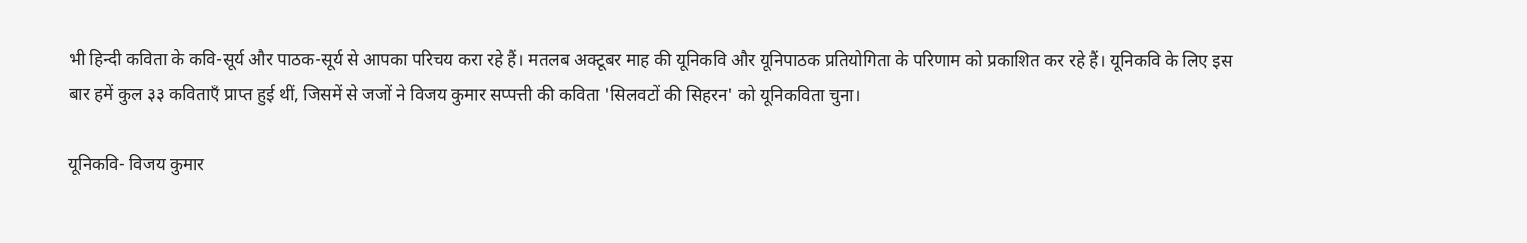भी हिन्दी कविता के कवि-सूर्य और पाठक-सूर्य से आपका परिचय करा रहे हैं। मतलब अक्टूबर माह की यूनिकवि और यूनिपाठक प्रतियोगिता के परिणाम को प्रकाशित कर रहे हैं। यूनिकवि के लिए इस बार हमें कुल ३३ कविताएँ प्राप्त हुई थीं, जिसमें से जजों ने विजय कुमार सप्पत्ती की कविता 'सिलवटों की सिहरन' को यूनिकविता चुना।

यूनिकवि- विजय कुमार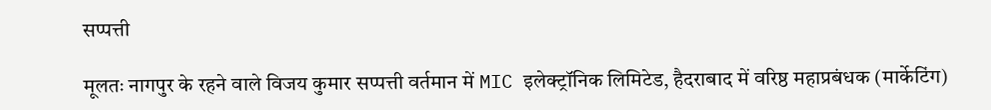सप्पत्ती

मूलतः नागपुर के रहने वाले विजय कुमार सप्पत्ती वर्तमान में MIC इलेक्ट्रॉनिक लिमिटेड, हैदराबाद में वरिष्ठ महाप्रबंधक (मार्केटिंग)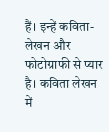हैं। इन्हें कविता-लेखन और फोटोग्राफी से प्यार है। कविता लेखन में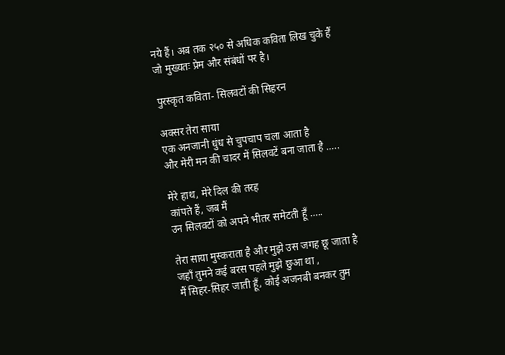नये हैं। अब तक २५० से अधिक कविता लिख चुके हैं जो मुख्यतः प्रेम और संबंधों पर है।

पुरस्कृत कविता- सिलवटों की सिहरन

अक्सर तेरा साया
एक अनजानी धुंध से चुपचाप चला आता है
और मेरी मन की चादर में सिलवटें बना जाता है …..

मेरे हाथ, मेरे दिल की तरह
कांपते हैं, जब मैं
उन सिलवटों को अपने भीतर समेटती हूँ …..

तेरा साया मुस्कराता है और मुझे उस जगह छू जाता है
जहाँ तुमने कई बरस पहले मुझे छुआ था ,
मैं सिहर-सिहर जाती हूँ, कोई अजनबी बनकर तुम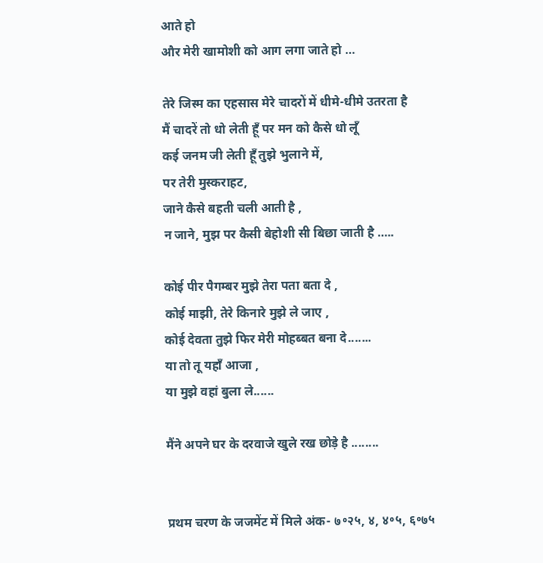आते हो
और मेरी खामोशी को आग लगा जाते हो …

तेरे जिस्म का एहसास मेरे चादरों में धीमे-धीमे उतरता है
मैं चादरें तो धो लेती हूँ पर मन को कैसे धो लूँ
कई जनम जी लेती हूँ तुझे भुलाने में,
पर तेरी मुस्कराहट,
जाने कैसे बहती चली आती है ,
न जाने, मुझ पर कैसी बेहोशी सी बिछा जाती है …..

कोई पीर पैगम्बर मुझे तेरा पता बता दे ,
कोई माझी, तेरे किनारे मुझे ले जाए ,
कोई देवता तुझे फिर मेरी मोहब्बत बना दे.......
या तो तू यहाँ आजा ,
या मुझे वहां बुला ले......

मैंने अपने घर के दरवाजे खुले रख छोड़े है ........


प्रथम चरण के जजमेंट में मिले अंक- ७॰२५, ४, ४॰५, ६॰७५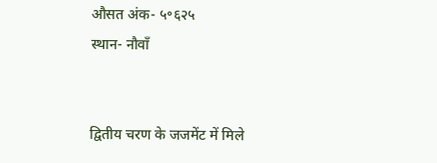औसत अंक- ५॰६२५
स्थान- नौवाँ


द्वितीय चरण के जजमेंट में मिले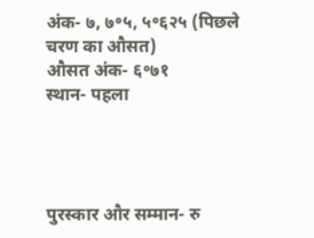अंक- ७, ७॰५, ५॰६२५ (पिछले चरण का औसत)
औसत अंक- ६॰७१
स्थान- पहला




पुरस्कार और सम्मान- रु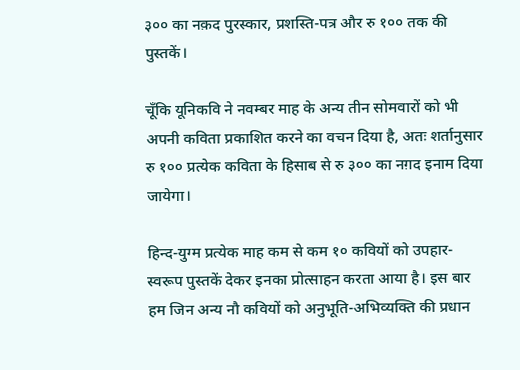३०० का नक़द पुरस्कार, प्रशस्ति-पत्र और रु १०० तक की पुस्तकें।

चूँकि यूनिकवि ने नवम्बर माह के अन्य तीन सोमवारों को भी अपनी कविता प्रकाशित करने का वचन दिया है, अतः शर्तानुसार रु १०० प्रत्येक कविता के हिसाब से रु ३०० का नग़द इनाम दिया जायेगा।

हिन्द-युग्म प्रत्येक माह कम से कम १० कवियों को उपहार-स्वरूप पुस्तकें देकर इनका प्रोत्साहन करता आया है। इस बार हम जिन अन्य नौ कवियों को अनुभूति-अभिव्यक्ति की प्रधान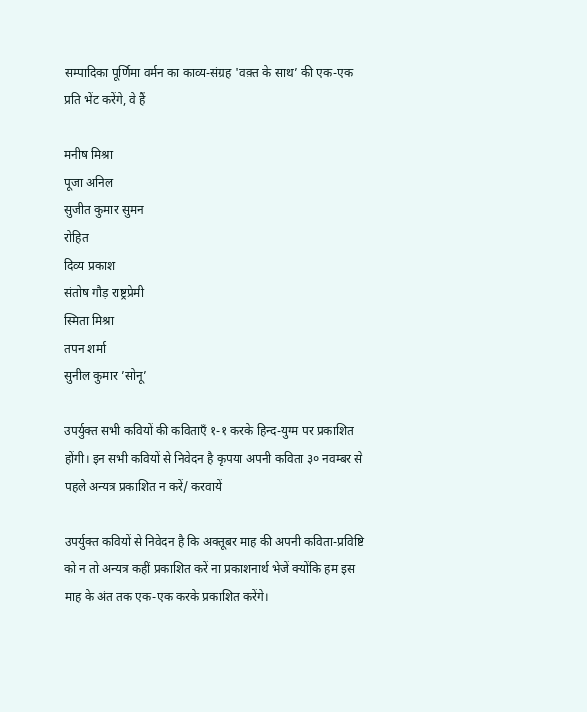सम्पादिका पूर्णिमा वर्मन का काव्य-संग्रह 'वक़्त के साथ’ की एक-एक प्रति भेंट करेंगे, वे हैं

मनीष मिश्रा
पूजा अनिल
सुजीत कुमार सुमन
रोहित
दिव्य प्रकाश
संतोष गौड़ राष्ट्रप्रेमी
स्मिता मिश्रा
तपन शर्मा
सुनील कुमार ’सोनू’

उपर्युक्त सभी कवियों की कविताएँ १-१ करके हिन्द-युग्म पर प्रकाशित होंगी। इन सभी कवियों से निवेदन है कृपया अपनी कविता ३० नवम्बर से पहले अन्यत्र प्रकाशित न करें/ करवायें

उपर्युक्त कवियों से निवेदन है कि अक्तूबर माह की अपनी कविता-प्रविष्टि को न तो अन्यत्र कहीं प्रकाशित करें ना प्रकाशनार्थ भेजें क्योंकि हम इस माह के अंत तक एक-एक करके प्रकाशित करेंगे।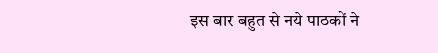इस बार बहुत से नये पाठकों ने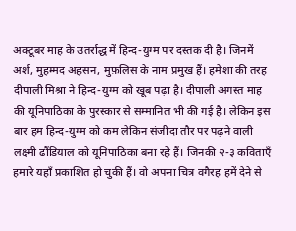अक्टूबर माह के उतर्राद्ध में हिन्द-युग्म पर दस्तक दी है। जिनमें अर्श, मुहम्मद अहसन, मुफ़लिस के नाम प्रमुख हैं। हमेशा की तरह दीपाली मिश्रा ने हिन्द-युग्म को खूब पढ़ा है। दीपाली अगस्त माह की यूनिपाठिका के पुरस्कार से सम्मानित भी की गई है। लेकिन इस बार हम हिन्द-युग्म को कम लेकिन संजीदा तौर पर पढ़ने वाली लक्ष्मी ढौंडियाल को यूनिपाठिका बना रहे हैं। जिनकी २-३ कविताएँ हमारे यहाँ प्रकाशित हो चुकी हैं। वो अपना चित्र वगैरह हमें देने से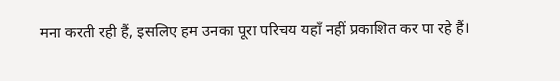मना करती रही हैं, इसलिए हम उनका पूरा परिचय यहाँ नहीं प्रकाशित कर पा रहे हैं।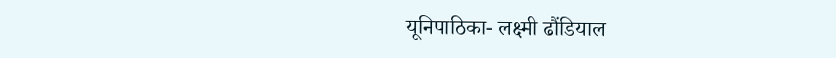यूनिपाठिका- लक्ष्मी ढौंडियाल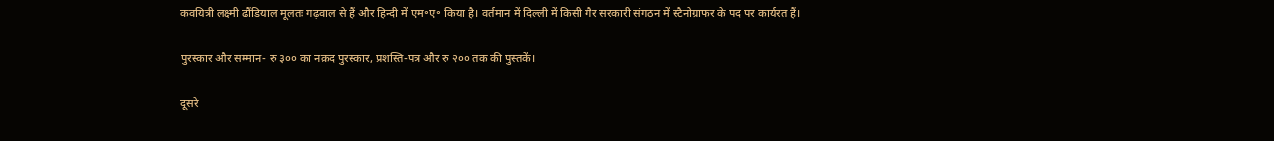कवयित्री लक्ष्मी ढौंडियाल मूलतः गढ़वाल से हैं और हिन्दी में एम॰ए॰ किया है। वर्तमान में दिल्ली में किसी गैर सरकारी संगठन में स्टैनोग्राफर के पद पर कार्यरत हैं।

पुरस्कार और सम्मान- रु ३०० का नक़द पुरस्कार, प्रशस्ति-पत्र और रु २०० तक की पुस्तकें।

दूसरे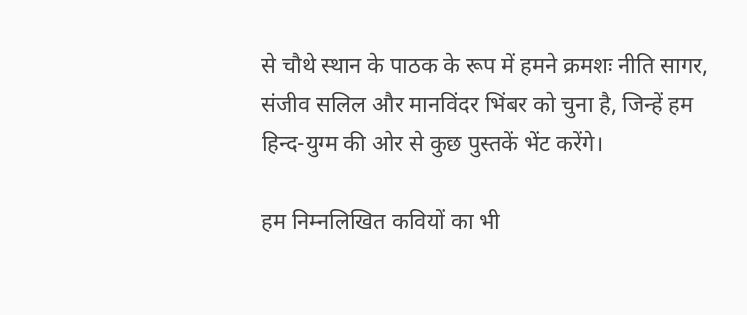से चौथे स्थान के पाठक के रूप में हमने क्रमशः नीति सागर, संजीव सलिल और मानविंदर भिंबर को चुना है, जिन्हें हम हिन्द-युग्म की ओर से कुछ पुस्तकें भेंट करेंगे।

हम निम्नलिखित कवियों का भी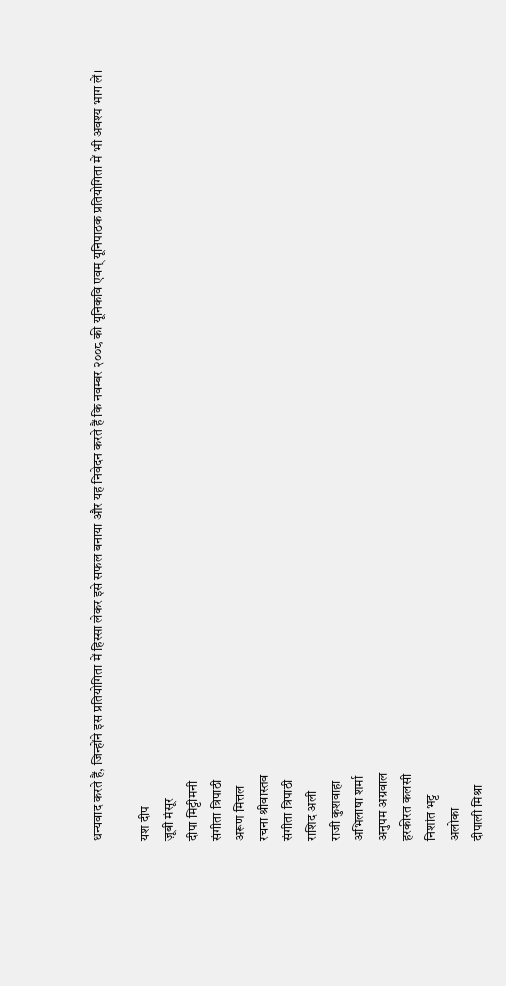धन्यवाद करते हैं, जिन्होंने इस प्रतियोगिता में हिस्सा लेकर इसे सफल बनाया और यह निवेदन करते हैं कि नवम्बर २००८ की यूनिकवि एवम् यूनिपाठक प्रतियोगिता में भी अवश्य भाग लें।

यश दीप
ज़ूबी मंसूर
दीपा मिट्टीमनी
संगीता त्रिपाठी
अरूण मित्तल
रचना श्रीवास्तव
संगीता त्रिपाठी
राशिद अली
राजी कुशवाहा
अभिलाषा शर्मा
अनुपम अग्रवाल
हरकीरत कलसी
निशांत भट्ट
अलोका
दीपाली मिश्रा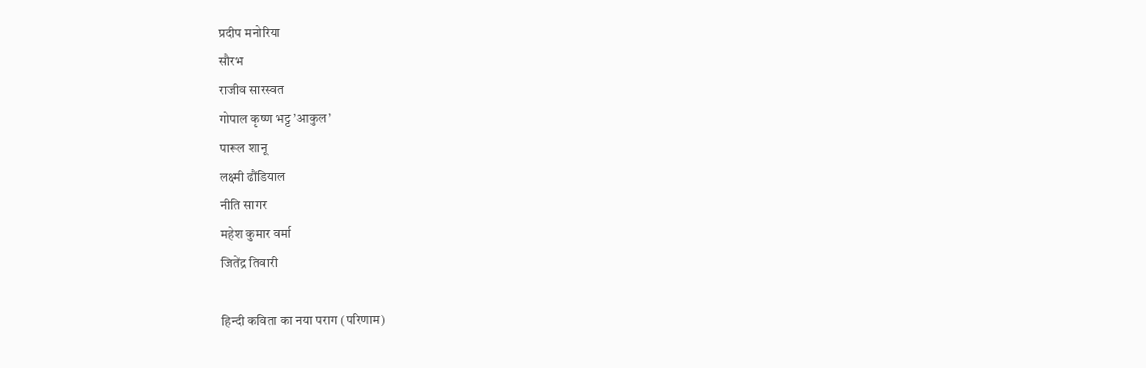प्रदीप मनोरिया
सौरभ
राजीव सारस्वत
गोपाल कृष्ण भट्ट ’आकुल’
पारूल शानू
लक्ष्मी ढौंडियाल
नीति सागर
महेश कुमार वर्मा
जितेंद्र तिवारी

हिन्दी कविता का नया पराग (परिणाम)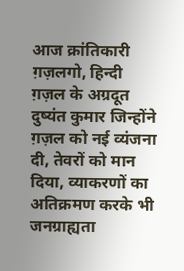आज क्रांतिकारी ग़ज़लगो, हिन्दी ग़ज़ल के अग्रदूत दुष्यंत कुमार जिन्होंने ग़ज़ल को नई व्यंजना दी, तेवरों को मान दिया, व्याकरणों का अतिक्रमण करके भी जनग्राह्यता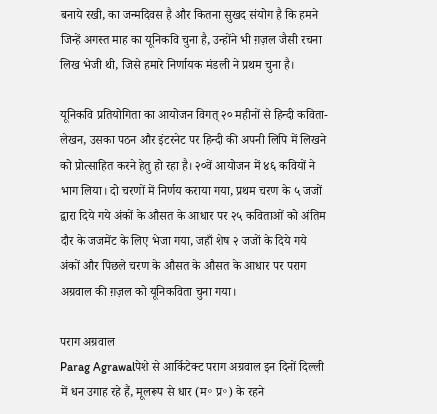बनाये रखी, का जन्मदिवस है और कितना सुखद संयोग है कि हमने जिन्हें अगस्त माह का यूनिकवि चुना है, उन्होंने भी ग़ज़ल जैसी रचना लिख भेजी थी, जिसे हमारे निर्णायक मंडली ने प्रथम चुना है।

यूनिकवि प्रतियोगिता का आयोजन विगत् २० महीनों से हिन्दी कविता-लेखन, उसका पठन और इंटरनेट पर हिन्दी की अपनी लिपि में लिखने को प्रोत्साहित करने हेतु हो रहा है। २०वें आयोजन में ४६ कवियों ने भाग लिया। दो चरणों में निर्णय कराया गया, प्रथम चरण के ५ जजों द्वारा दिये गये अंकों के औसत के आधार पर २५ कविताओं को अंतिम दौर के जजमेंट के लिए भेजा गया, जहाँ शेष २ जजों के दिये गये अंकों और पिछले चरण के औसत के औसत के आधार पर पराग अग्रवाल की ग़ज़ल को यूनिकविता चुना गया।

पराग अग्रवाल
Parag Agrawalपेशे से आर्किटेक्ट पराग अग्रवाल इन दिनों दिल्ली में धन उगाह रहे हैं, मूलरूप से धार (म॰ प्र॰) के रहने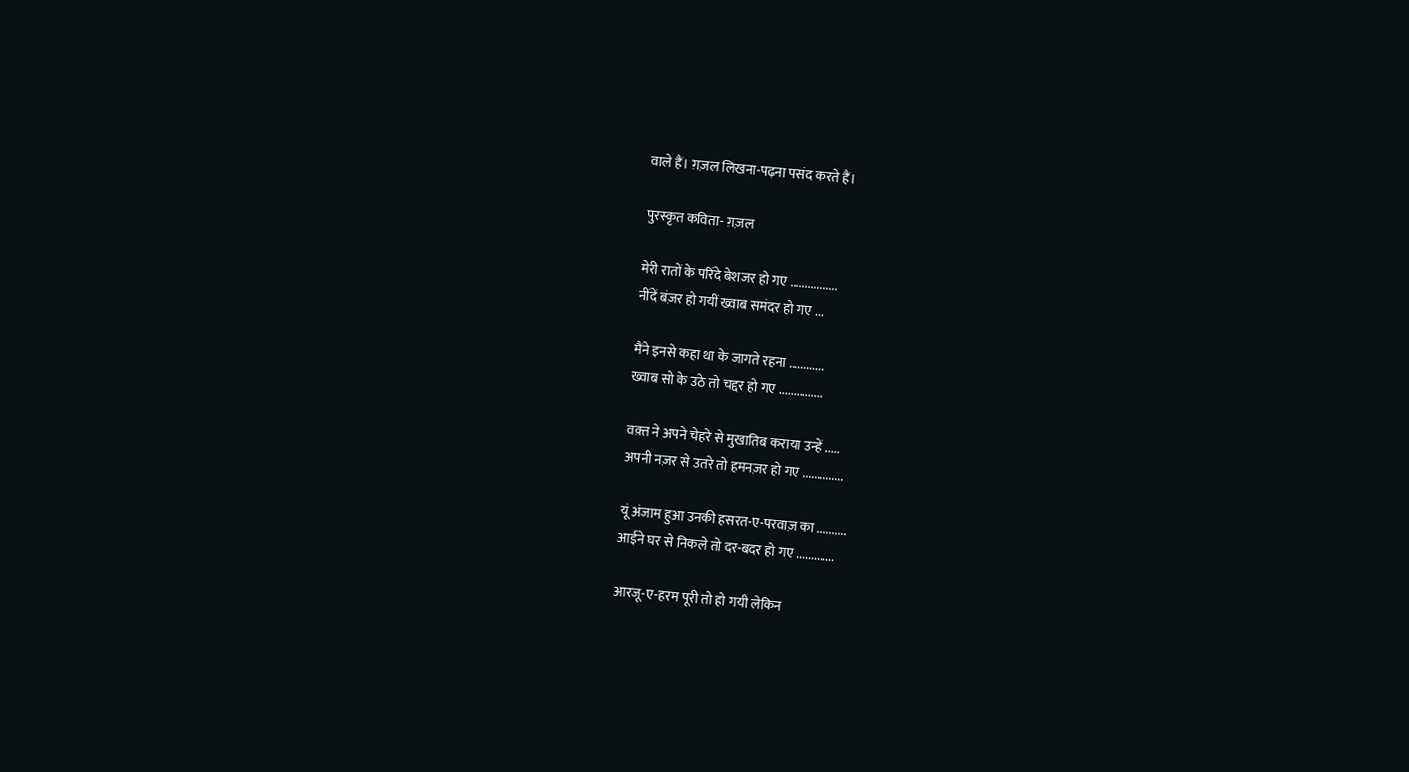वाले हैं। ग़ज़ल लिखना-पढ़ना पसंद करते हैं।

पुरस्कृत कविता- ग़ज़ल

मेरी रातों के परिंदे बेशजर हो गए ................
नींदें बंज़र हो गयीं ख्वाब समंदर हो गए ...

मैंने इनसे कहा था के जागते रहना ............
ख्वाब सो के उठे तो चद्दर हो गए ...............

वक़्त ने अपने चेहरे से मुखातिब कराया उन्हें .....
अपनी नज़र से उतरे तो हमनज़र हो गए ..............

यूं अंजाम हुआ उनकी हसरत-ए-परवाज़ का ..........
आईने घर से निकले तो दर-बदर हो गए .............

आरजू-ए-हरम पूरी तो हो गयी लेकिन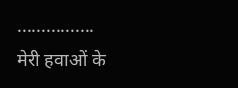................
मेरी हवाओं के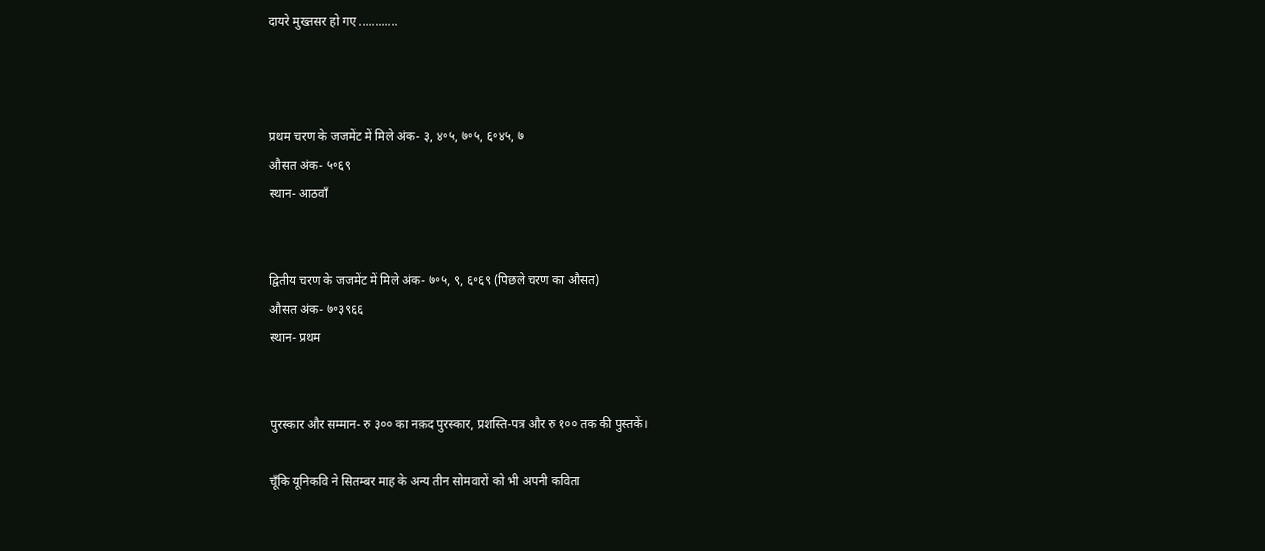दायरे मुख्तसर हो गए ............



प्रथम चरण के जजमेंट में मिले अंक- ३, ४॰५, ७॰५, ६॰४५, ७
औसत अंक- ५॰६९
स्थान- आठवाँ


द्वितीय चरण के जजमेंट में मिले अंक- ७॰५, ९, ६॰६९ (पिछले चरण का औसत)
औसत अंक- ७॰३९६६
स्थान- प्रथम


पुरस्कार और सम्मान- रु ३०० का नक़द पुरस्कार, प्रशस्ति-पत्र और रु १०० तक की पुस्तकें।

चूँकि यूनिकवि ने सितम्बर माह के अन्य तीन सोमवारों को भी अपनी कविता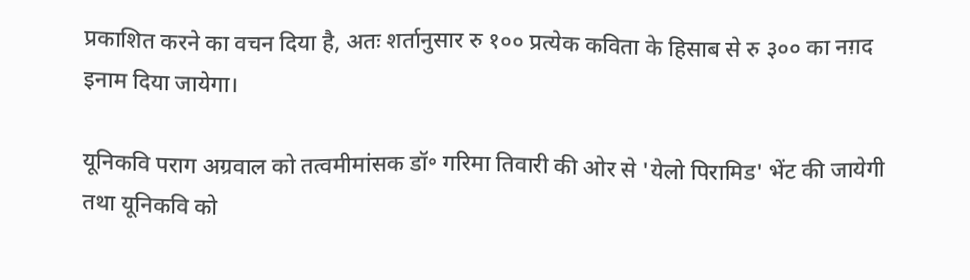प्रकाशित करने का वचन दिया है, अतः शर्तानुसार रु १०० प्रत्येक कविता के हिसाब से रु ३०० का नग़द इनाम दिया जायेगा।

यूनिकवि पराग अग्रवाल को तत्वमीमांसक डॉ॰ गरिमा तिवारी की ओर से 'येलो पिरामिड' भेंट की जायेगी तथा यूनिकवि को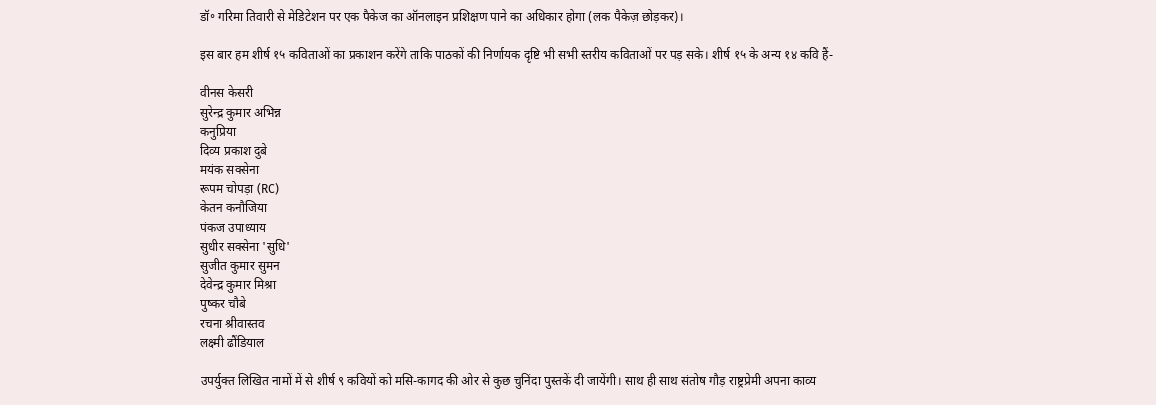डॉ॰ गरिमा तिवारी से मेडिटेशन पर एक पैकेज का ऑनलाइन प्रशिक्षण पाने का अधिकार होगा (लक पैकेज़ छोड़कर)।

इस बार हम शीर्ष १५ कविताओं का प्रकाशन करेंगे ताकि पाठकों की निर्णायक दृष्टि भी सभी स्तरीय कविताओं पर पड़ सके। शीर्ष १५ के अन्य १४ कवि हैं-

वीनस केसरी
सुरेन्द्र कुमार अभिन्न
कनुप्रिया
दिव्य प्रकाश दुबे
मयंक सक्सेना
रूपम चोपड़ा (RC)
केतन कनौजिया
पंकज उपाध्याय
सुधीर सक्सेना 'सुधि'
सुजीत कुमार सुमन
देवेन्द्र कुमार मिश्रा
पुष्कर चौबे
रचना श्रीवास्तव
लक्ष्मी ढौंडियाल

उपर्युक्त लिखित नामों में से शीर्ष ९ कवियों को मसि-कागद की ओर से कुछ चुनिंदा पुस्तकें दी जायेंगी। साथ ही साथ संतोष गौड़ राष्ट्रप्रेमी अपना काव्य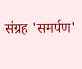संग्रह 'समर्पण'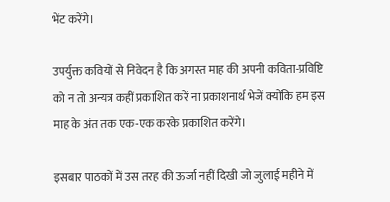भेंट करेंगे।

उपर्युक्त कवियों से निवेदन है कि अगस्त माह की अपनी कविता-प्रविष्टि को न तो अन्यत्र कहीं प्रकाशित करें ना प्रकाशनार्थ भेजें क्योंकि हम इस माह के अंत तक एक-एक करके प्रकाशित करेंगे।

इसबार पाठकों में उस तरह की ऊर्जा नहीं दिखी जो जुलाई महीने में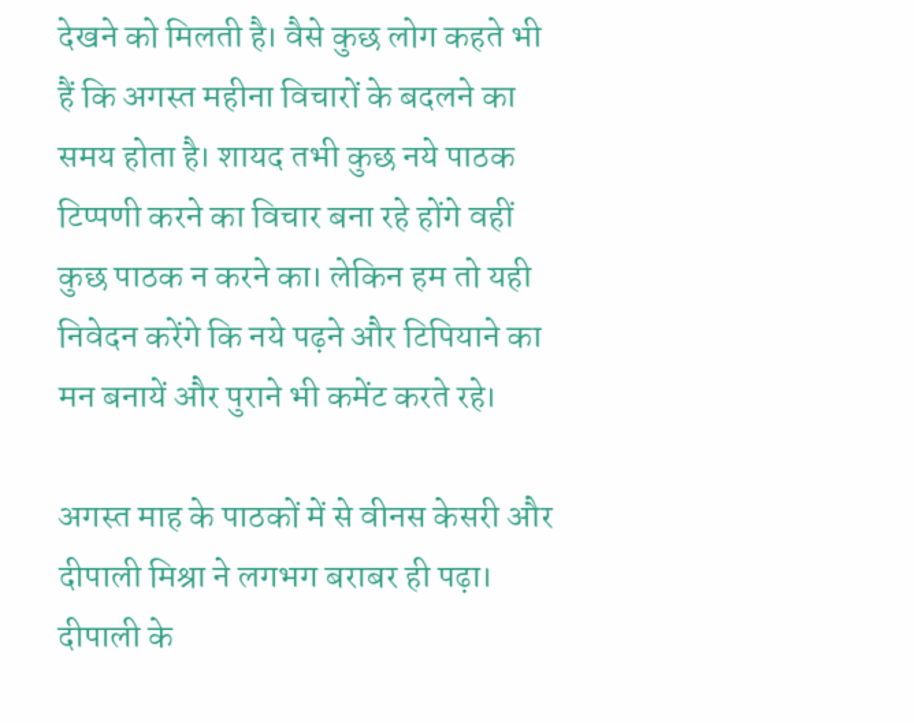देखने को मिलती है। वैसे कुछ लोग कहते भी हैं कि अगस्त महीना विचारों के बदलने का समय होता है। शायद तभी कुछ नये पाठक टिप्पणी करने का विचार बना रहे होंगे वहीं कुछ पाठक न करने का। लेकिन हम तो यही निवेदन करेंगे कि नये पढ़ने और टिपियाने का मन बनायें और पुराने भी कमेंट करते रहे।

अगस्त माह के पाठकों में से वीनस केसरी और दीपाली मिश्रा ने लगभग बराबर ही पढ़ा। दीपाली के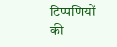टिप्पणियों की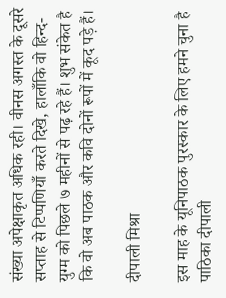संख्या अपेक्षाकृत अधिक रही। वीनस अगस्त के दूसरे सप्ताह से टिप्पणियाँ करते दिखे, हालाँकि वो हिन्द-युग्म को पिछले ७ महीनों से पढ़ रहे हैं। शुभ संकेत है कि वो अब पाठक और कवि दोनों रूपों में कूद पड़े हैं।

दीपाली मिश्रा

इस माह के यूनिपाठक पुरस्कार के लिए हमने चुना है पाठिका दीपाली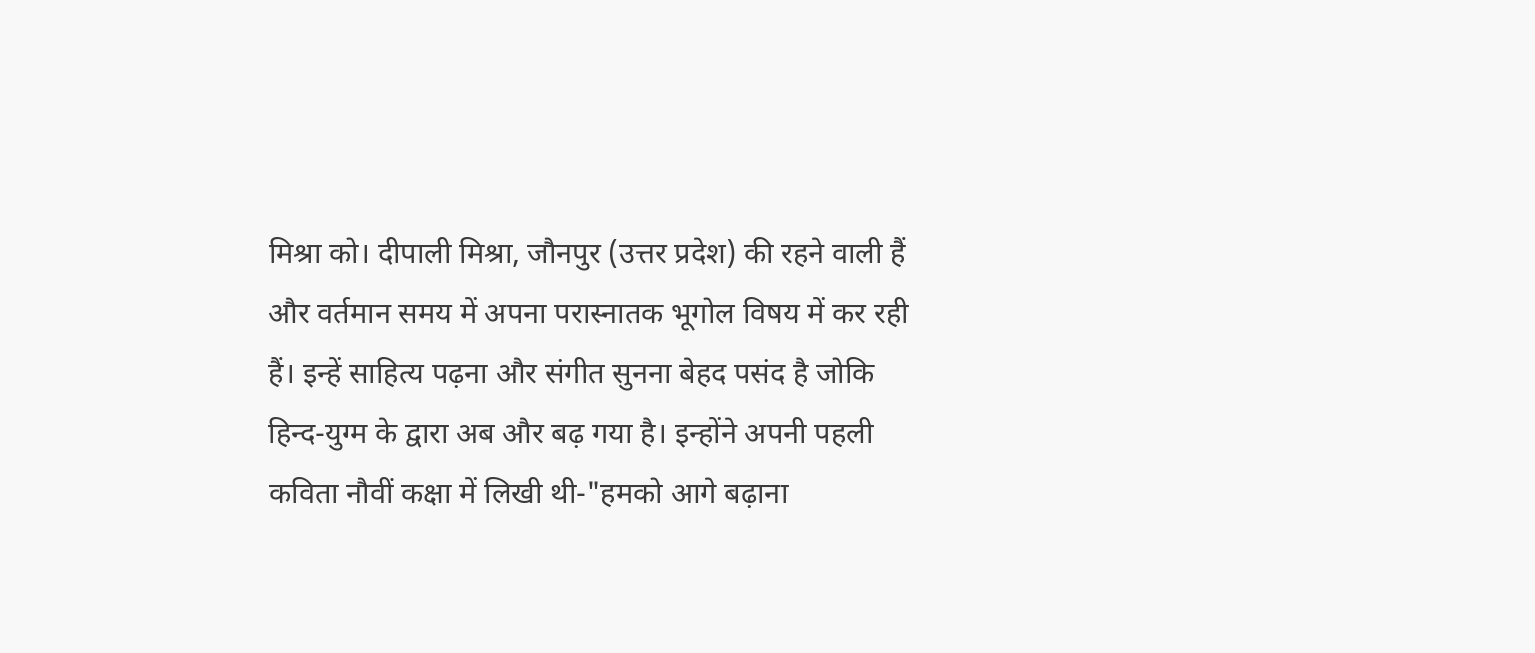मिश्रा को। दीपाली मिश्रा, जौनपुर (उत्तर प्रदेश) की रहने वाली हैं और वर्तमान समय में अपना परास्नातक भूगोल विषय में कर रही हैं। इन्हें साहित्य पढ़ना और संगीत सुनना बेहद पसंद है जोकि हिन्द-युग्म के द्वारा अब और बढ़ गया है। इन्होंने अपनी पहली कविता नौवीं कक्षा में लिखी थी-"हमको आगे बढ़ाना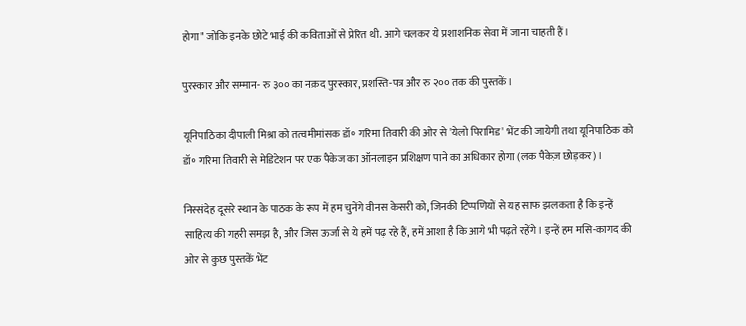होगा" जोकि इनके छोटे भाई की कविताओं से प्रेरित थी. आगे चलकर ये प्रशाशनिक सेवा में जाना चाहती हैं।

पुरस्कार और सम्मान- रु ३०० का नक़द पुरस्कार, प्रशस्ति-पत्र और रु २०० तक की पुस्तकें।

यूनिपाठिका दीपाली मिश्रा को तत्वमीमांसक डॉ॰ गरिमा तिवारी की ओर से 'येलो पिरामिड' भेंट की जायेगी तथा यूनिपाठिक को डॉ॰ गरिमा तिवारी से मेडिटेशन पर एक पैकेज का ऑनलाइन प्रशिक्षण पाने का अधिकार होगा (लक पैकेज़ छोड़कर)।

निस्संदेह दूसरे स्थान के पाठक के रूप में हम चुनेंगे वीनस केसरी को, जिनकी टिप्पणियों से यह साफ झलकता है कि इन्हें साहित्य की गहरी समझ है, और जिस ऊर्जा से ये हमें पढ़ रहे हैं, हमें आशा है कि आगे भी पढ़ते रहेंगे। इन्हें हम मसि-कागद की ओर से कुछ पुस्तकें भेंट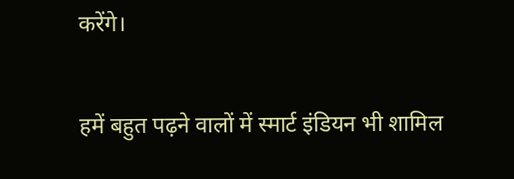करेंगे।

हमें बहुत पढ़ने वालों में स्मार्ट इंडियन भी शामिल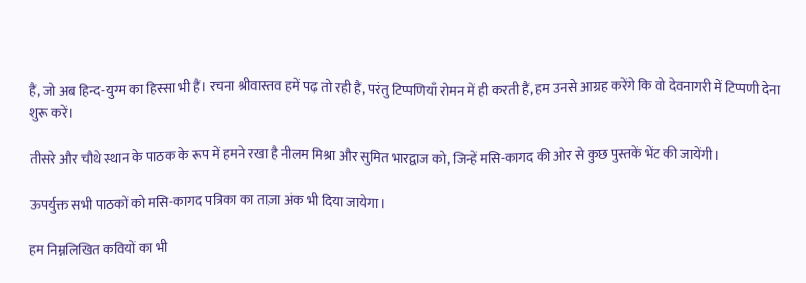हैं, जो अब हिन्द-युग्म का हिस्सा भी हैं। रचना श्रीवास्तव हमें पढ़ तो रही हैं, परंतु टिप्पणियाँ रोमन में ही करती हैं, हम उनसे आग्रह करेंगे कि वो देवनागरी में टिप्पणी देना शुरू करें।

तीसरे और चौथे स्थान के पाठक के रूप में हमने रखा है नीलम मिश्रा और सुमित भारद्वाज को, जिन्हें मसि-कागद की ओर से कुछ पुस्तकें भेंट की जायेंगी।

ऊपर्युक्त सभी पाठकों को मसि-कागद पत्रिका का ताज़ा अंक भी दिया जायेगा।

हम निम्नलिखित कवियों का भी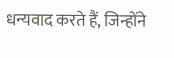धन्यवाद करते हैं, जिन्होंने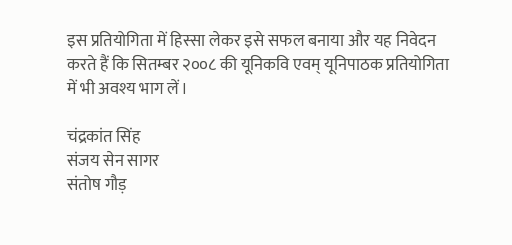इस प्रतियोगिता में हिस्सा लेकर इसे सफल बनाया और यह निवेदन करते हैं कि सितम्बर २००८ की यूनिकवि एवम् यूनिपाठक प्रतियोगिता में भी अवश्य भाग लें।

चंद्रकांत सिंह
संजय सेन सागर
संतोष गौड़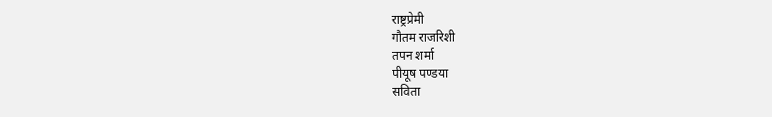राष्ट्रप्रेमी
गौतम राजरिशी
तपन शर्मा
पीयूष पण्डया
सविता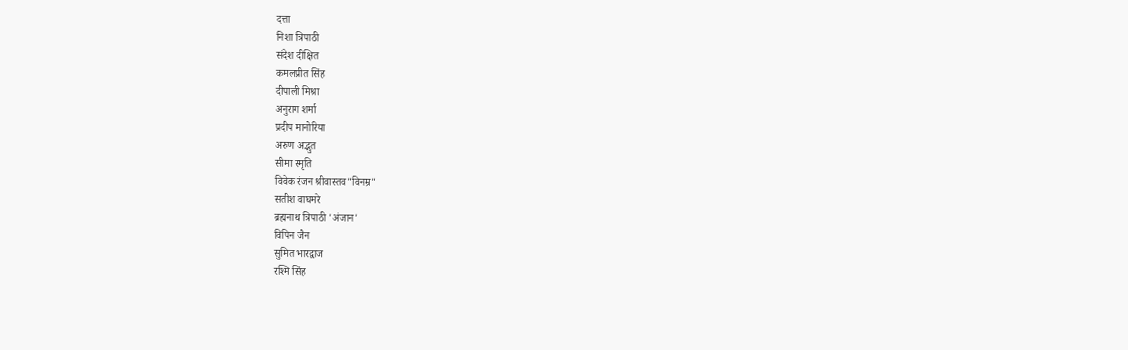दत्ता
निशा त्रिपाठी
संदेश दीक्षित
कमलप्रीत सिंह
दीपाली मिश्रा
अनुराग शर्मा
प्रदीप मानोरिया
अरुण अद्भुत
सीमा स्‍मृति
विवेक रंजन श्रीवास्तव"विनम्र"
सतीश वाघमरे
ब्रह्मनाथ त्रिपाठी 'अंजान'
विपिन जैन
सुमित भारद्वाज
रश्मि सिंह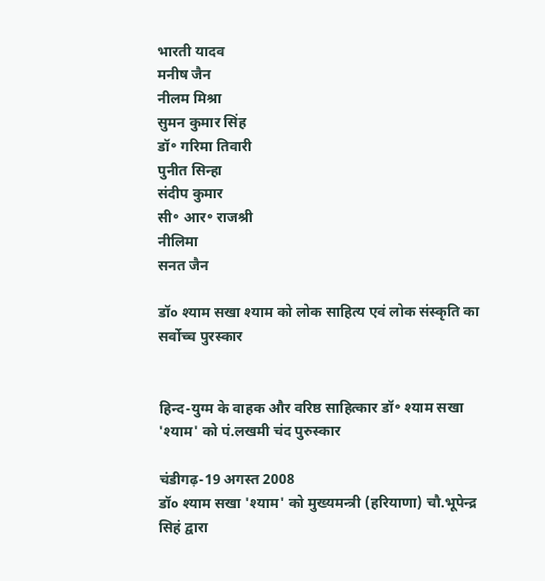भारती यादव
मनीष जैन
नीलम मिश्रा
सुमन कुमार सिंह
डॉ॰ गरिमा तिवारी
पुनीत सिन्हा
संदीप कुमार
सी॰ आर॰ राजश्री
नीलिमा
सनत जैन

डॉ० श्याम सखा श्याम को लोक साहित्य एवं लोक संस्कृति का सर्वोच्च पुरस्कार


हिन्द-युग्म के वाहक और वरिष्ठ साहित्कार डॉ॰ श्याम सखा 'श्याम' को पं.लखमी चंद पुरुस्कार

चंडीगढ़-19 अगस्त 2008
डॉ० श्याम सखा 'श्याम' को मुख्यमन्त्री (हरियाणा) चौ.भूपेन्द्र सिहं द्वारा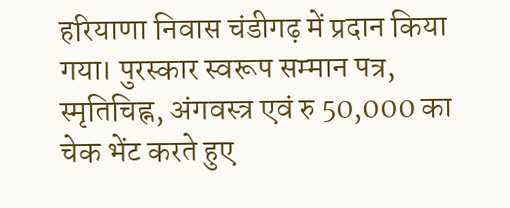हरियाणा निवास चंडीगढ़ में प्रदान किया गया। पुरस्कार स्वरूप सम्मान पत्र, स्मृतिचिह्न, अंगवस्त्र एवं रु 50,000 का चेक भेंट करते हुए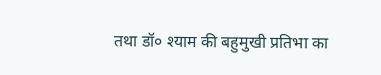तथा डॉ० श्याम की बहुमुखी प्रतिभा का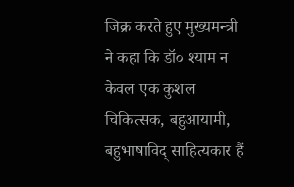जिक्र करते हुए मुख्यमन्त्री ने कहा कि डॉ० श्याम न केवल एक कुशल चिकित्सक, बहुआयामी, बहुभाषाविद् साहित्यकार हैं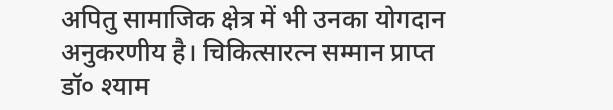अपितु सामाजिक क्षेत्र में भी उनका योगदान अनुकरणीय है। चिकित्सारत्न सम्मान प्राप्त डॉ० श्याम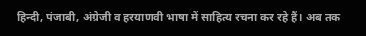हिन्दी, पंजाबी, अंग्रेजी व हरयाणवी भाषा में साहित्य रचना कर रहे हैं। अब तक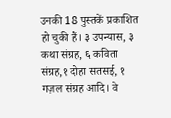उनकी 18 पुस्तकें प्रकाशित हो चुकी हैं। ३ उपन्यास, ३ कथा संग्रह, ६ कविता संग्रह,१ दोहा सतसई, १ गज़ल संग्रह आदि। वे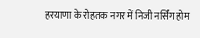हरयाणा के रोहतक नगर में निजी नर्सिंग होम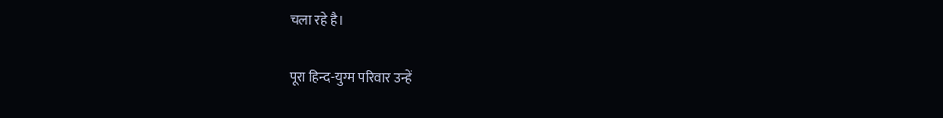चला रहे है।

पूरा हिन्द-युग्म परिवार उन्हें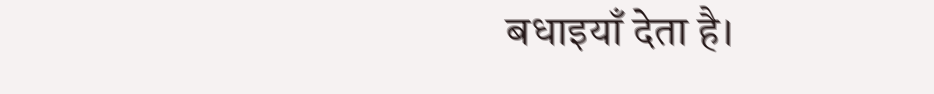बधाइयाँ देता है।